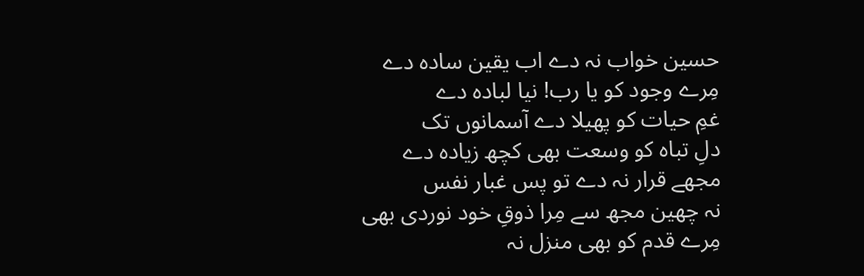حسین خواب نہ دے اب یقین سادہ دے
مِرے وجود کو یا رب! نیا لبادہ دے
غمِ حیات کو پھیلا دے آسمانوں تک
دلِ تباہ کو وسعت بھی کچھ زیادہ دے
مجھے قرار نہ دے تو پس غبار نفس
نہ چھین مجھ سے مِرا ذوقِ خود نوردی بھی
مِرے قدم کو بھی منزل نہ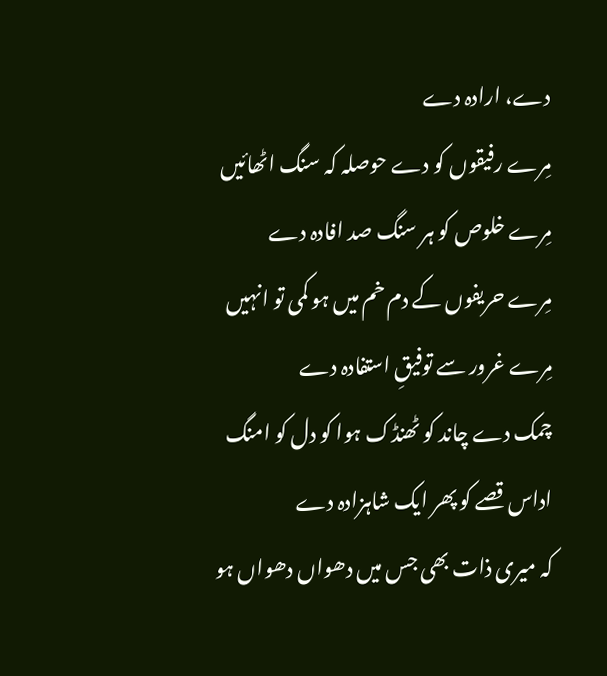دے، ارادہ دے
مِرے رفیقوں کو دے حوصلہ کہ سنگ اٹھائیں
مِرے خلوص کو ہر سنگ صد افادہ دے
مِرے حریفوں کے دم خم میں ہو کمی تو انہیں
مِرے غرور سے توفیقِ استفادہ دے
چمک دے چاند کو ٹھنڈک ہوا کو دل کو امنگ
اداس قصے کو پھر ایک شاہزادہ دے
کہ میری ذات بھی جس میں دھواں دھواں ہو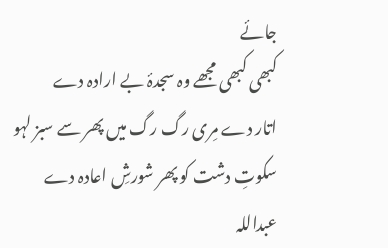جائے
کبھی کبھی مجھے وہ سجدۂ بے ارادہ دے
اتار دے مِری رگ رگ میں پھر سے سبز لہو
سکوتِ دشت کو پھر شورشِ اعادہ دے
عبداللہ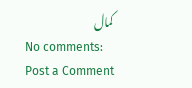کمال
No comments:
Post a Comment